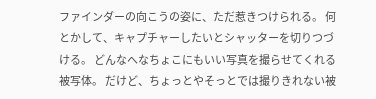ファインダーの向こうの姿に、ただ惹きつけられる。 何とかして、キャプチャーしたいとシャッターを切りつづける。 どんなへなちょこにもいい写真を撮らせてくれる被写体。 だけど、ちょっとやそっとでは撮りきれない被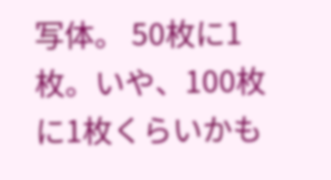写体。 50枚に1枚。いや、100枚に1枚くらいかも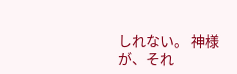しれない。 神様が、それ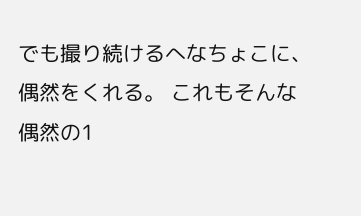でも撮り続けるへなちょこに、偶然をくれる。 これもそんな偶然の1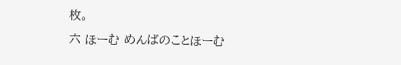枚。
六 ほーむ めんばのことほーむ